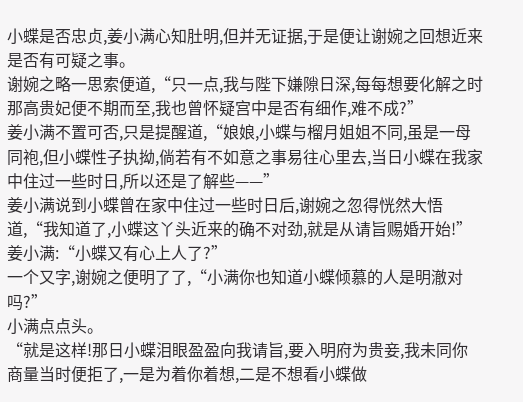小蝶是否忠贞,姜小满心知肚明,但并无证据,于是便让谢婉之回想近来是否有可疑之事。
谢婉之略一思索便道,“只一点,我与陛下嫌隙日深,每每想要化解之时那高贵妃便不期而至,我也曾怀疑宫中是否有细作,难不成?”
姜小满不置可否,只是提醒道,“娘娘,小蝶与榴月姐姐不同,虽是一母同袍,但小蝶性子执拗,倘若有不如意之事易往心里去,当日小蝶在我家中住过一些时日,所以还是了解些——”
姜小满说到小蝶曾在家中住过一些时日后,谢婉之忽得恍然大悟道,“我知道了,小蝶这丫头近来的确不对劲,就是从请旨赐婚开始!”
姜小满:“小蝶又有心上人了?”
一个又字,谢婉之便明了了,“小满你也知道小蝶倾慕的人是明澈对吗?”
小满点点头。
“就是这样!那日小蝶泪眼盈盈向我请旨,要入明府为贵妾,我未同你商量当时便拒了,一是为着你着想,二是不想看小蝶做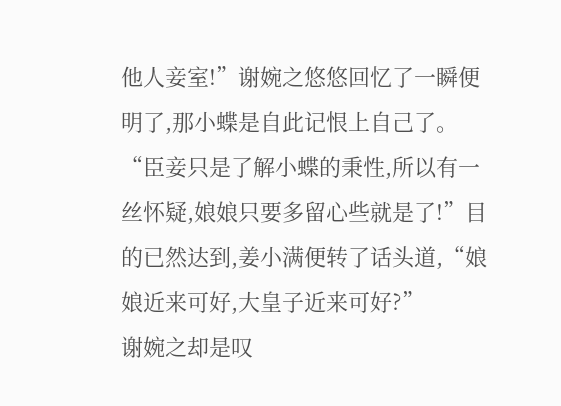他人妾室!”谢婉之悠悠回忆了一瞬便明了,那小蝶是自此记恨上自己了。
“臣妾只是了解小蝶的秉性,所以有一丝怀疑,娘娘只要多留心些就是了!”目的已然达到,姜小满便转了话头道,“娘娘近来可好,大皇子近来可好?”
谢婉之却是叹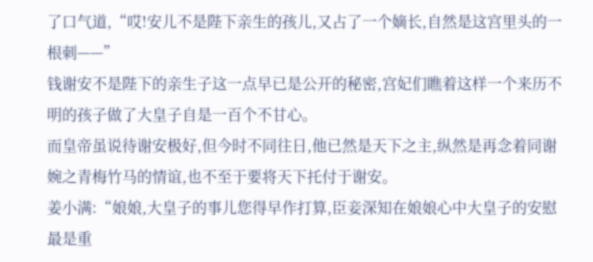了口气道,“哎!安儿不是陛下亲生的孩儿,又占了一个嫡长,自然是这宫里头的一根刺——”
钱谢安不是陛下的亲生子这一点早已是公开的秘密,宫妃们瞧着这样一个来历不明的孩子做了大皇子自是一百个不甘心。
而皇帝虽说待谢安极好,但今时不同往日,他已然是天下之主,纵然是再念着同谢婉之青梅竹马的情谊,也不至于要将天下托付于谢安。
姜小满:“娘娘,大皇子的事儿您得早作打算,臣妾深知在娘娘心中大皇子的安慰最是重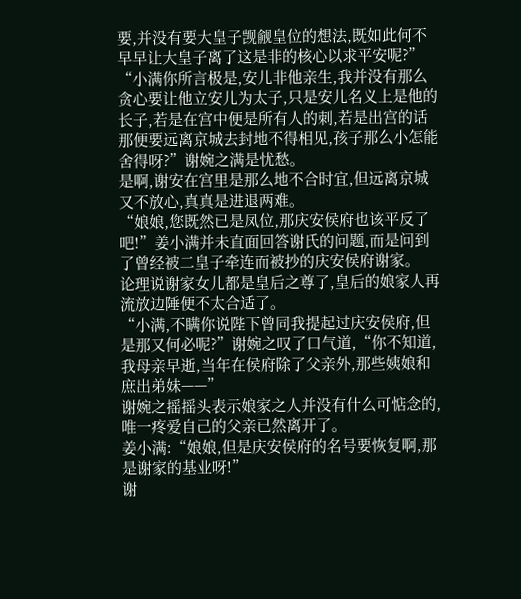要,并没有要大皇子觊觎皇位的想法,既如此何不早早让大皇子离了这是非的核心以求平安呢?”
“小满你所言极是,安儿非他亲生,我并没有那么贪心要让他立安儿为太子,只是安儿名义上是他的长子,若是在宫中便是所有人的刺,若是出宫的话那便要远离京城去封地不得相见,孩子那么小怎能舍得呀?”谢婉之满是忧愁。
是啊,谢安在宫里是那么地不合时宜,但远离京城又不放心,真真是进退两难。
“娘娘,您既然已是凤位,那庆安侯府也该平反了吧!”姜小满并未直面回答谢氏的问题,而是问到了曾经被二皇子牵连而被抄的庆安侯府谢家。
论理说谢家女儿都是皇后之尊了,皇后的娘家人再流放边陲便不太合适了。
“小满,不瞒你说陛下曾同我提起过庆安侯府,但是那又何必呢?”谢婉之叹了口气道,“你不知道,我母亲早逝,当年在侯府除了父亲外,那些姨娘和庶出弟妹——”
谢婉之摇摇头表示娘家之人并没有什么可惦念的,唯一疼爱自己的父亲已然离开了。
姜小满:“娘娘,但是庆安侯府的名号要恢复啊,那是谢家的基业呀!”
谢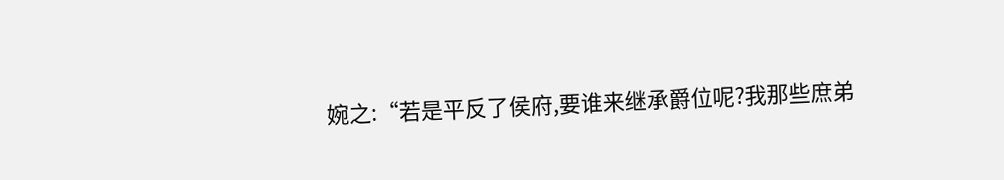婉之:“若是平反了侯府,要谁来继承爵位呢?我那些庶弟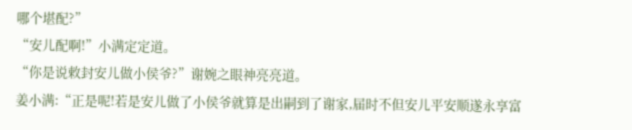哪个堪配?”
“安儿配啊!”小满定定道。
“你是说敕封安儿做小侯爷?”谢婉之眼神亮亮道。
姜小满:“正是呢!若是安儿做了小侯爷就算是出嗣到了谢家,届时不但安儿平安顺遂永享富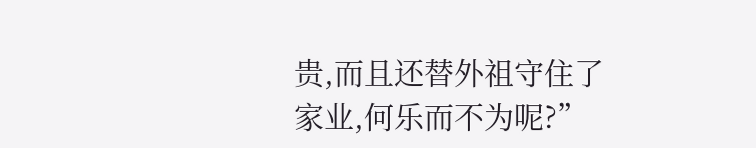贵,而且还替外祖守住了家业,何乐而不为呢?”